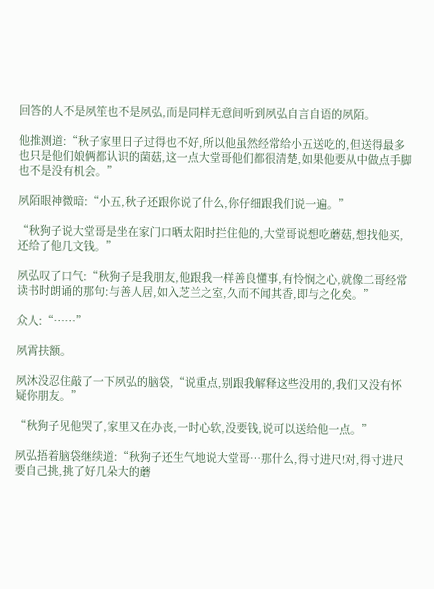回答的人不是夙笙也不是夙弘,而是同样无意间听到夙弘自言自语的夙陌。

他推测道:“秋子家里日子过得也不好,所以他虽然经常给小五送吃的,但送得最多也只是他们娘俩都认识的菌菇,这一点大堂哥他们都很清楚,如果他要从中做点手脚也不是没有机会。”

夙陌眼神微暗:“小五,秋子还跟你说了什么,你仔细跟我们说一遍。”

“秋狗子说大堂哥是坐在家门口晒太阳时拦住他的,大堂哥说想吃蘑菇,想找他买,还给了他几文钱。”

夙弘叹了口气:“秋狗子是我朋友,他跟我一样善良懂事,有怜悯之心,就像二哥经常读书时朗诵的那句:与善人居,如入芝兰之室,久而不闻其香,即与之化矣。”

众人:“……”

夙霄扶额。

夙沐没忍住敲了一下夙弘的脑袋,“说重点,别跟我解释这些没用的,我们又没有怀疑你朋友。”

“秋狗子见他哭了,家里又在办丧,一时心软,没要钱,说可以送给他一点。”

夙弘捂着脑袋继续道:“秋狗子还生气地说大堂哥…那什么,得寸进尺!对,得寸进尺要自己挑,挑了好几朵大的蘑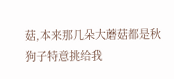菇,本来那几朵大蘑菇都是秋狗子特意挑给我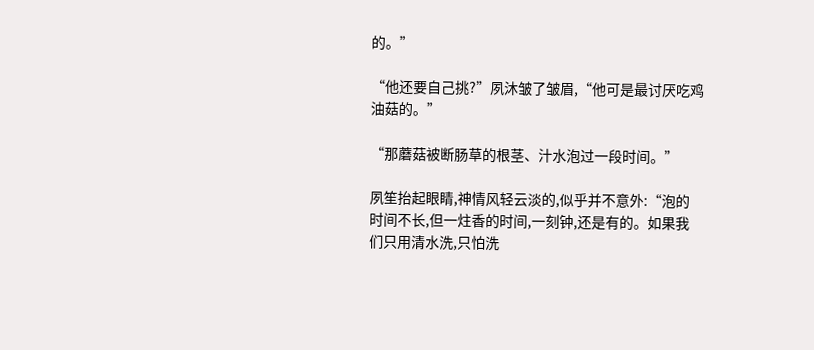的。”

“他还要自己挑?”夙沐皱了皱眉,“他可是最讨厌吃鸡油菇的。”

“那蘑菇被断肠草的根茎、汁水泡过一段时间。”

夙笙抬起眼睛,神情风轻云淡的,似乎并不意外:“泡的时间不长,但一炷香的时间,一刻钟,还是有的。如果我们只用清水洗,只怕洗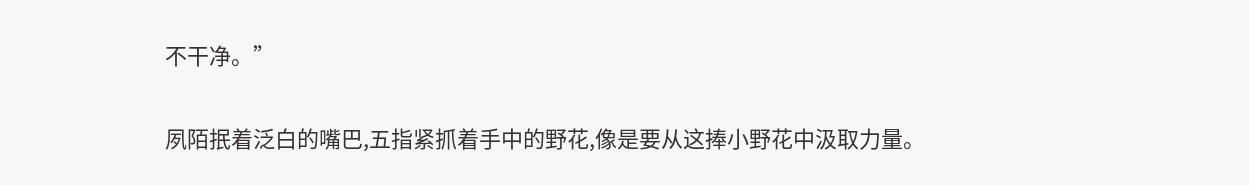不干净。”

夙陌抿着泛白的嘴巴,五指紧抓着手中的野花,像是要从这捧小野花中汲取力量。